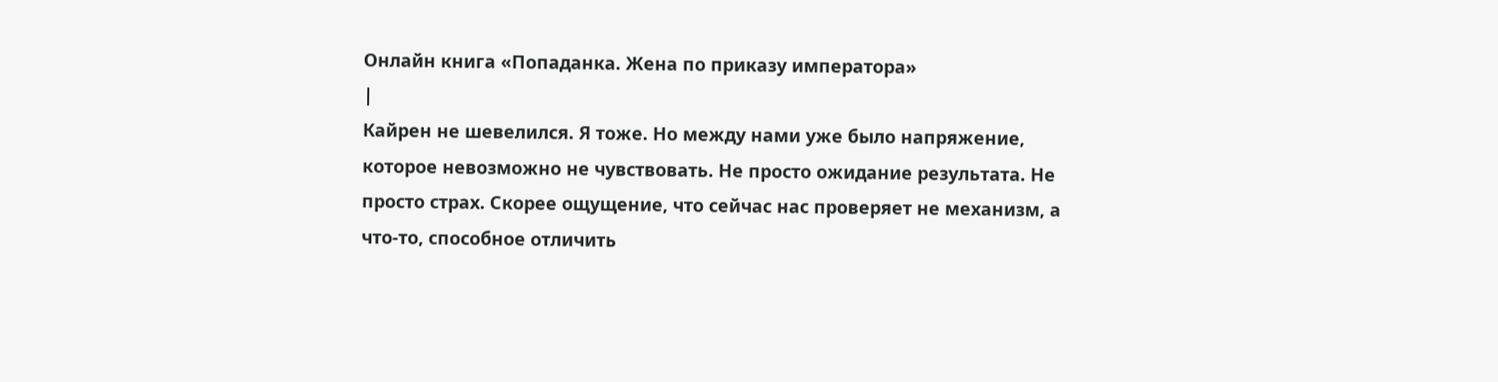Онлайн книга «Попаданка. Жена по приказу императора»
|
Кайрен не шевелился. Я тоже. Но между нами уже было напряжение, которое невозможно не чувствовать. Не просто ожидание результата. Не просто страх. Скорее ощущение, что сейчас нас проверяет не механизм, а что-то, способное отличить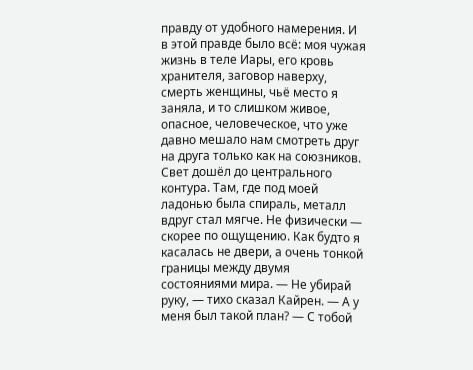правду от удобного намерения. И в этой правде было всё: моя чужая жизнь в теле Иары, его кровь хранителя, заговор наверху, смерть женщины, чьё место я заняла, и то слишком живое, опасное, человеческое, что уже давно мешало нам смотреть друг на друга только как на союзников. Свет дошёл до центрального контура. Там, где под моей ладонью была спираль, металл вдруг стал мягче. Не физически — скорее по ощущению. Как будто я касалась не двери, а очень тонкой границы между двумя состояниями мира. — Не убирай руку, — тихо сказал Кайрен. — А у меня был такой план? — С тобой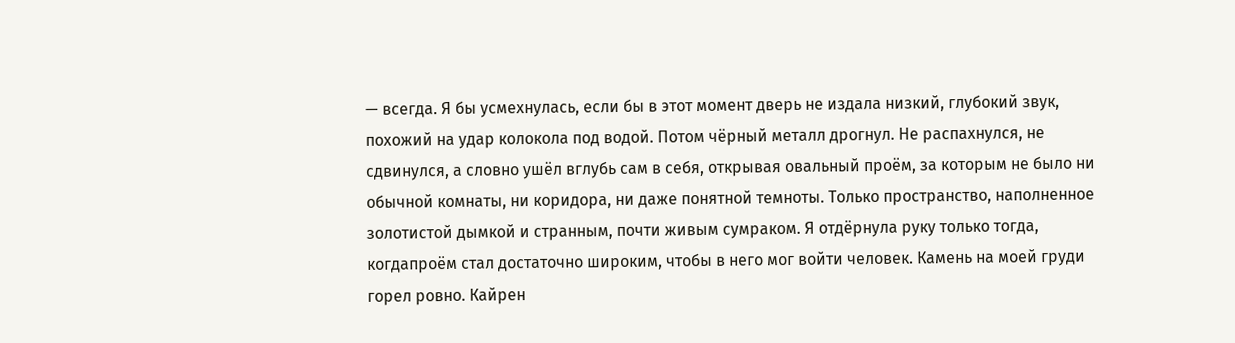— всегда. Я бы усмехнулась, если бы в этот момент дверь не издала низкий, глубокий звук, похожий на удар колокола под водой. Потом чёрный металл дрогнул. Не распахнулся, не сдвинулся, а словно ушёл вглубь сам в себя, открывая овальный проём, за которым не было ни обычной комнаты, ни коридора, ни даже понятной темноты. Только пространство, наполненное золотистой дымкой и странным, почти живым сумраком. Я отдёрнула руку только тогда, когдапроём стал достаточно широким, чтобы в него мог войти человек. Камень на моей груди горел ровно. Кайрен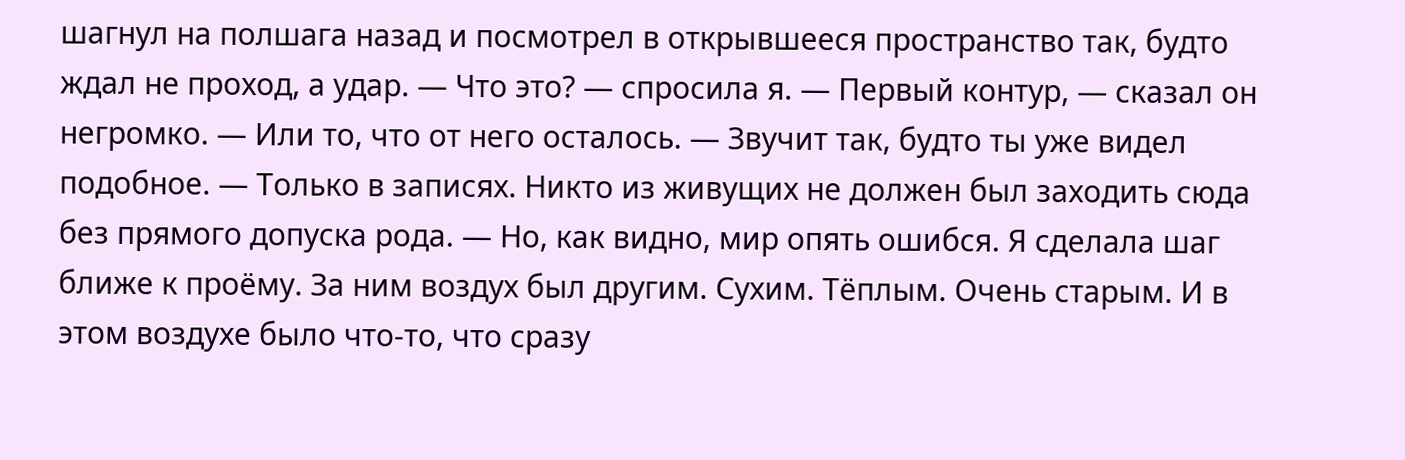шагнул на полшага назад и посмотрел в открывшееся пространство так, будто ждал не проход, а удар. — Что это? — спросила я. — Первый контур, — сказал он негромко. — Или то, что от него осталось. — Звучит так, будто ты уже видел подобное. — Только в записях. Никто из живущих не должен был заходить сюда без прямого допуска рода. — Но, как видно, мир опять ошибся. Я сделала шаг ближе к проёму. За ним воздух был другим. Сухим. Тёплым. Очень старым. И в этом воздухе было что-то, что сразу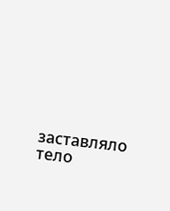заставляло тело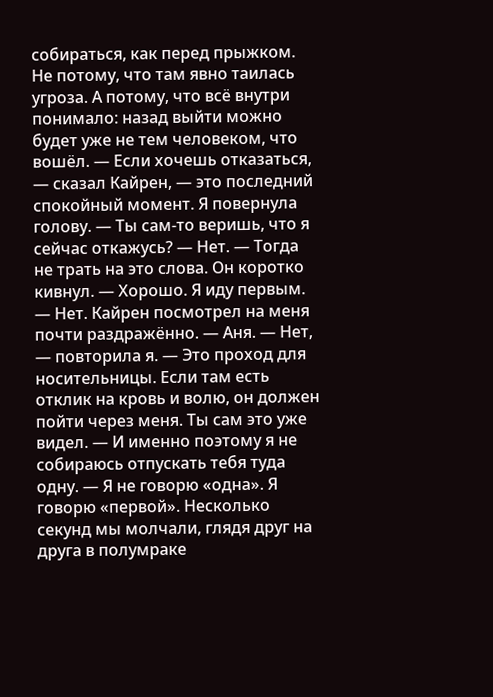собираться, как перед прыжком. Не потому, что там явно таилась угроза. А потому, что всё внутри понимало: назад выйти можно будет уже не тем человеком, что вошёл. — Если хочешь отказаться, — сказал Кайрен, — это последний спокойный момент. Я повернула голову. — Ты сам-то веришь, что я сейчас откажусь? — Нет. — Тогда не трать на это слова. Он коротко кивнул. — Хорошо. Я иду первым. — Нет. Кайрен посмотрел на меня почти раздражённо. — Аня. — Нет, — повторила я. — Это проход для носительницы. Если там есть отклик на кровь и волю, он должен пойти через меня. Ты сам это уже видел. — И именно поэтому я не собираюсь отпускать тебя туда одну. — Я не говорю «одна». Я говорю «первой». Несколько секунд мы молчали, глядя друг на друга в полумраке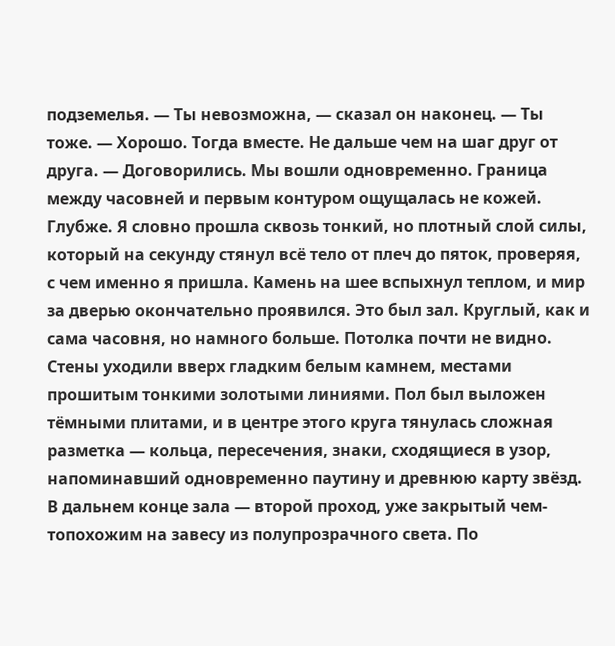подземелья. — Ты невозможна, — сказал он наконец. — Ты тоже. — Хорошо. Тогда вместе. Не дальше чем на шаг друг от друга. — Договорились. Мы вошли одновременно. Граница между часовней и первым контуром ощущалась не кожей. Глубже. Я словно прошла сквозь тонкий, но плотный слой силы, который на секунду стянул всё тело от плеч до пяток, проверяя, с чем именно я пришла. Камень на шее вспыхнул теплом, и мир за дверью окончательно проявился. Это был зал. Круглый, как и сама часовня, но намного больше. Потолка почти не видно. Стены уходили вверх гладким белым камнем, местами прошитым тонкими золотыми линиями. Пол был выложен тёмными плитами, и в центре этого круга тянулась сложная разметка — кольца, пересечения, знаки, сходящиеся в узор, напоминавший одновременно паутину и древнюю карту звёзд. В дальнем конце зала — второй проход, уже закрытый чем-топохожим на завесу из полупрозрачного света. По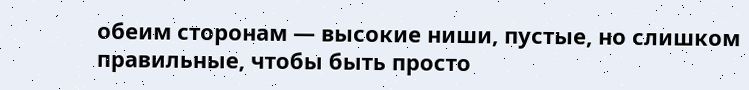обеим сторонам — высокие ниши, пустые, но слишком правильные, чтобы быть просто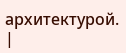архитектурой. |